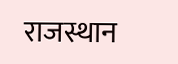राजस्थान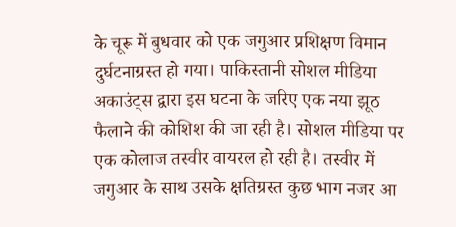के चूरू में बुधवार को एक जगुआर प्रशिक्षण विमान दुर्घटनाग्रस्त हो गया। पाकिस्तानी सोशल मीडिया अकाउंट्स द्वारा इस घटना के जरिए एक नया झूठ फैलाने की कोशिश की जा रही है। सोशल मीडिया पर एक कोलाज तस्वीर वायरल हो रही है। तस्वीर में जगुआर के साथ उसके क्षतिग्रस्त कुछ भाग नजर आ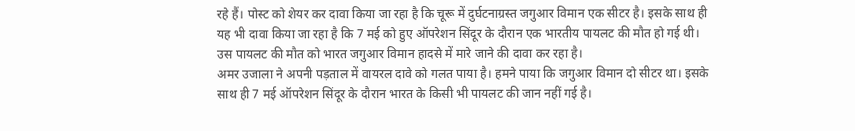रहे हैं। पोस्ट को शेयर कर दावा किया जा रहा है कि चूरू में दुर्घटनाग्रस्त जगुआर विमान एक सीटर है। इसके साथ ही यह भी दावा किया जा रहा है कि 7 मई को हुए ऑपरेशन सिंदूर के दौरान एक भारतीय पायलट की मौत हो गई थी। उस पायलट की मौत को भारत जगुआर विमान हादसे में मारे जाने की दावा कर रहा है।
अमर उजाला ने अपनी पड़ताल में वायरल दावे को गलत पाया है। हमने पाया कि जगुआर विमान दो सीटर था। इसके साथ ही 7 मई ऑपरेशन सिंदूर के दौरान भारत के किसी भी पायलट की जान नहीं गई है।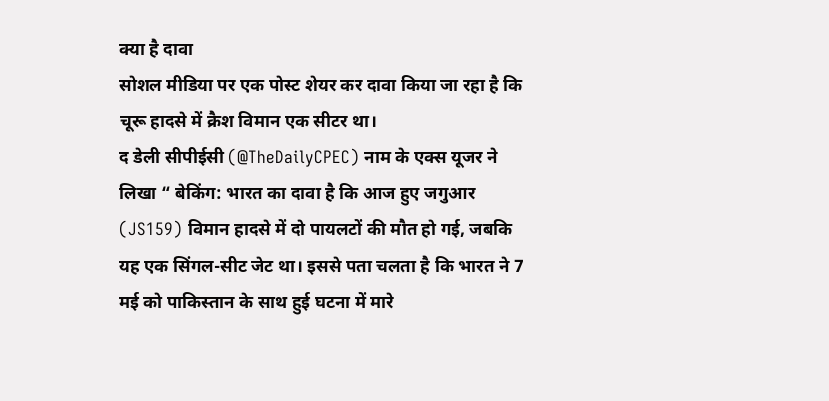क्या है दावा
सोशल मीडिया पर एक पोस्ट शेयर कर दावा किया जा रहा है कि चूरू हादसे में क्रैश विमान एक सीटर था।
द डेली सीपीईसी (@TheDailyCPEC) नाम के एक्स यूजर ने लिखा “ बेकिंग: भारत का दावा है कि आज हुए जगुआर (JS159) विमान हादसे में दो पायलटों की मौत हो गई, जबकि यह एक सिंगल-सीट जेट था। इससे पता चलता है कि भारत ने 7 मई को पाकिस्तान के साथ हुई घटना में मारे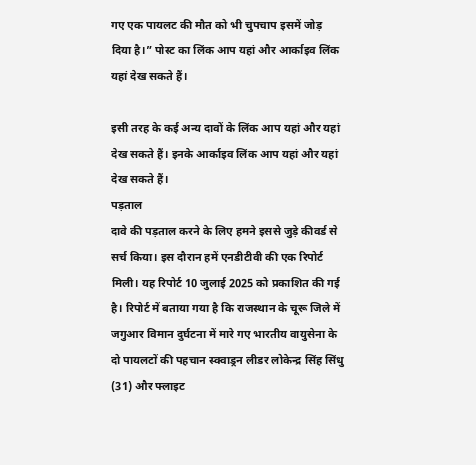गए एक पायलट की मौत को भी चुपचाप इसमें जोड़ दिया है।” पोस्ट का लिंक आप यहां और आर्काइव लिंक यहां देख सकते हैं।

इसी तरह के कई अन्य दावों के लिंक आप यहां और यहां देख सकते हैं। इनके आर्काइव लिंक आप यहां और यहां देख सकते हैं।
पड़ताल
दावे की पड़ताल करने के लिए हमने इससे जुड़े कीवर्ड से सर्च किया। इस दौरान हमें एनडीटीवी की एक रिपोर्ट मिली। यह रिपोर्ट 10 जुलाई 2025 को प्रकाशित की गई है। रिपोर्ट में बताया गया है कि राजस्थान के चूरू जिले में जगुआर विमान दुर्घटना में मारे गए भारतीय वायुसेना के दो पायलटों की पहचान स्क्वाड्रन लीडर लोकेन्द्र सिंह सिंधु (31) और फ्लाइट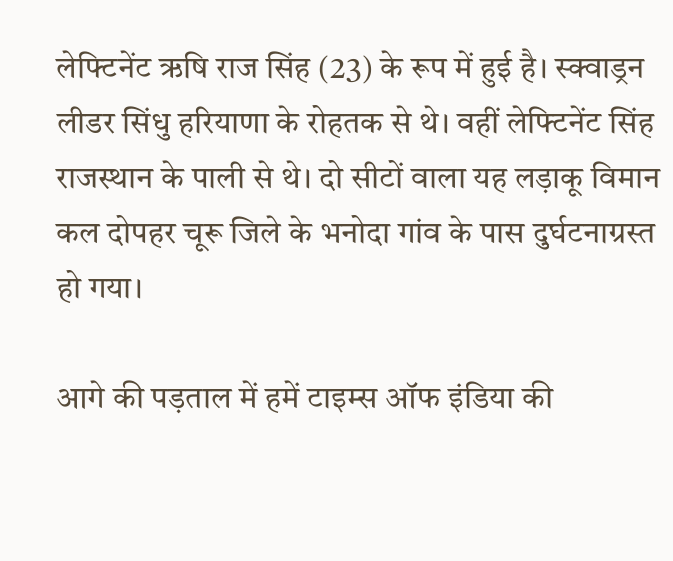लेफ्टिनेंट ऋषि राज सिंह (23) के रूप में हुई है। स्क्वाड्रन लीडर सिंधु हरियाणा के रोहतक से थे। वहीं लेफ्टिनेंट सिंह राजस्थान के पाली से थे। दो सीटों वाला यह लड़ाकू विमान कल दोपहर चूरू जिले के भनोदा गांव के पास दुर्घटनाग्रस्त हो गया।

आगे की पड़ताल में हमें टाइम्स ऑफ इंडिया की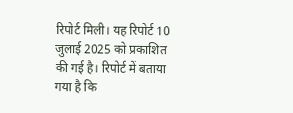रिपोर्ट मिली। यह रिपोर्ट 10 जुलाई 2025 को प्रकाशित की गई है। रिपोर्ट में बताया गया है कि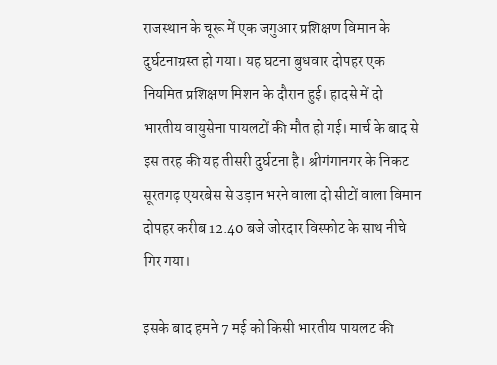राजस्थान के चूरू में एक जगुआर प्रशिक्षण विमान के दुर्घटनाग्रस्त हो गया। यह घटना बुधवार दोपहर एक नियमित प्रशिक्षण मिशन के दौरान हुई। हादसे में दो भारतीय वायुसेना पायलटों की मौत हो गई। मार्च के बाद से इस तरह की यह तीसरी दुर्घटना है। श्रीगंगानगर के निकट सूरतगढ़ एयरबेस से उड़ान भरने वाला दो सीटों वाला विमान दोपहर करीब 12.40 बजे जोरदार विस्फोट के साथ नीचे गिर गया।

इसके बाद हमने 7 मई को किसी भारतीय पायलट की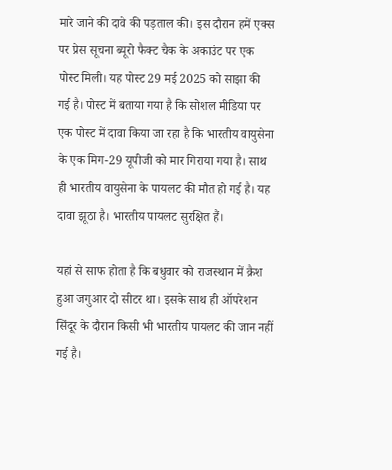मारे जाने की दावे की पड़ताल की। इस दौरान हमें एक्स पर प्रेस सूचना ब्यूरो फैक्ट चैक के अकाउंट पर एक पोस्ट मिली। यह पोस्ट 29 मई 2025 को साझा की गई है। पोस्ट में बताया गया है कि सोशल मीडिया पर एक पोस्ट में दावा किया जा रहा है कि भारतीय वायुसेना के एक मिग-29 यूपीजी को मार गिराया गया है। साथ ही भारतीय वायुसेना के पायलट की मौत हो गई है। यह दावा झूठा है। भारतीय पायलट सुरक्षित हैं।

यहां से साफ होता है कि बधुवार को राजस्थान में क्रैश हुआ जगुआर दो सीटर था। इसके साथ ही ऑपरेशन सिंदूर के दौरान किसी भी भारतीय पायलट की जान नहीं गई है।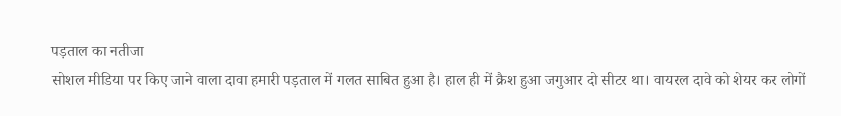पड़ताल का नतीजा
सोशल मीडिया पर किए जाने वाला दावा हमारी पड़ताल में गलत साबित हुआ है। हाल ही में क्रैश हुआ जगुआर दो सीटर था। वायरल दावे को शेयर कर लोगों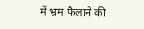में भ्रम फैलाने की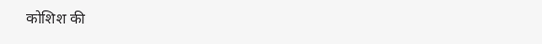कोशिश की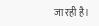जा रही है।